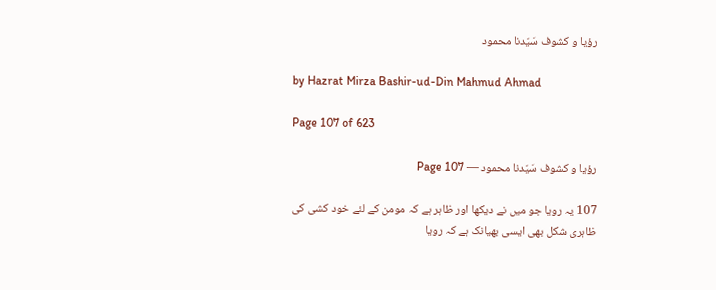رؤیا و کشوف سَیّدنا محمود

by Hazrat Mirza Bashir-ud-Din Mahmud Ahmad

Page 107 of 623

رؤیا و کشوف سَیّدنا محمود — Page 107

107 یہ رویا جو میں نے دیکھا اور ظاہر ہے کہ مومن کے لئے خود کشی کی ظاہری شکل بھی ایسی بھیانک ہے کہ رویا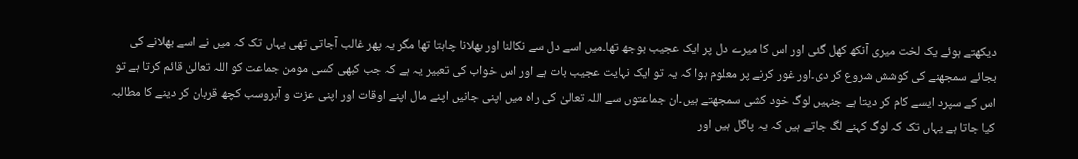دیکھتے ہوئے یک لخت میری آنکھ کھل گئی اور اس کا میرے دل پر ایک عجیب بوجھ تھا۔میں اسے دل سے نکالنا اور بھلانا چاہتا تھا مگر یہ پھر غالب آجاتی تھی یہاں تک کہ میں نے اسے بھلانے کی بجائے سمجھنے کی کوشش شروع کر دی۔اور غور کرنے پر معلوم ہوا کہ یہ تو ایک نہایت عجیب بات ہے اور اس خواب کی تعبیر یہ ہے کہ جب کبھی کسی مومن جماعت کو اللہ تعالیٰ قائم کرتا ہے تو اس کے سپرد ایسے کام کر دیتا ہے جنہیں لوگ خود کشی سمجھتے ہیں۔ان جماعتوں سے اللہ تعالیٰ کی راہ میں اپنی جانیں اپنے مال اپنے اوقات اور اپنی عزت و آبروسب کچھ قربان کر دینے کا مطالبہ کیا جاتا ہے یہاں تک کہ لوگ کہنے لگ جاتے ہیں کہ یہ پاگل ہیں اور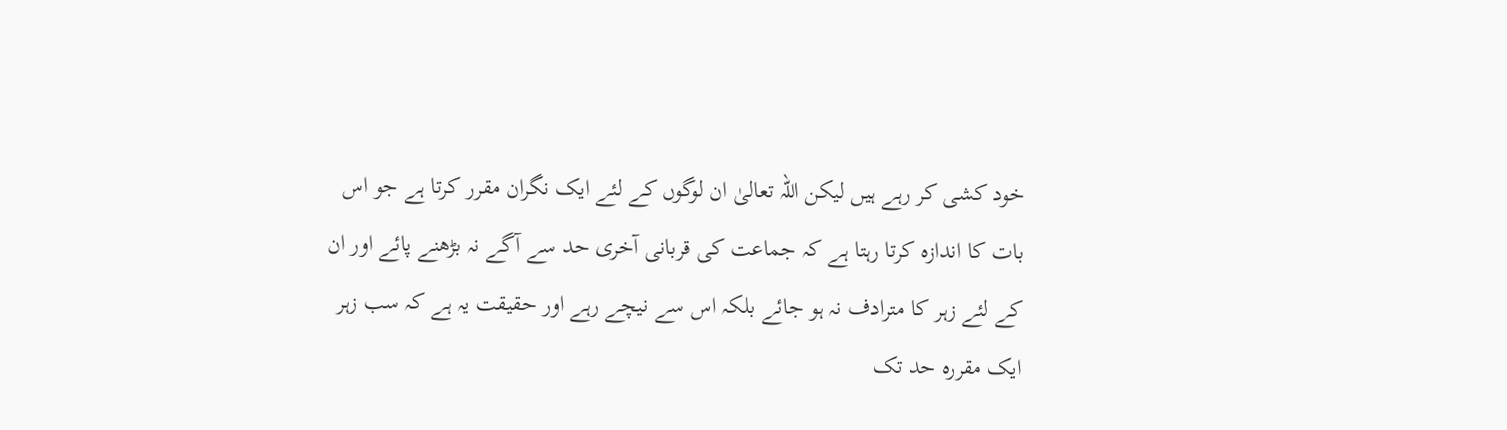خود کشی کر رہے ہیں لیکن اللہ تعالیٰ ان لوگوں کے لئے ایک نگران مقرر کرتا ہے جو اس بات کا اندازہ کرتا رہتا ہے کہ جماعت کی قربانی آخری حد سے آگے نہ بڑھنے پائے اور ان کے لئے زہر کا مترادف نہ ہو جائے بلکہ اس سے نیچے رہے اور حقیقت یہ ہے کہ سب زہر ایک مقررہ حد تک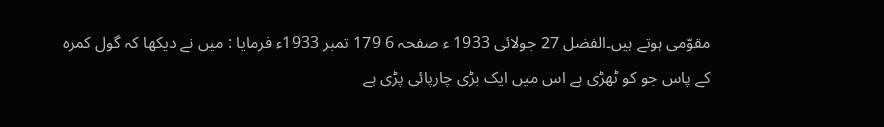مقوّمی ہوتے ہیں۔الفضل 27 جولائی 1933 ء صفحہ 6 179 تمبر 1933ء فرمایا : میں نے دیکھا کہ گول کمرہ کے پاس جو کو ٹھڑی ہے اس میں ایک بڑی چارپائی پڑی ہے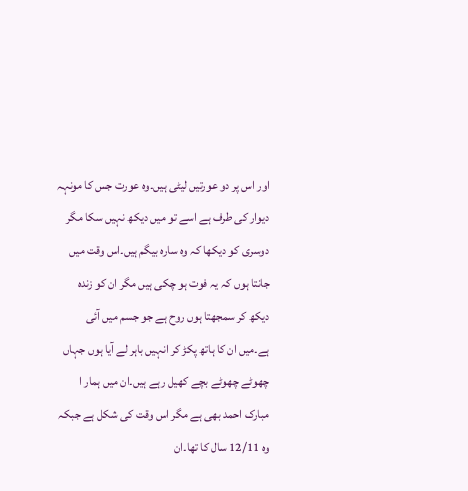اور اس پر دو عورتیں لیٹی ہیں۔وہ عورت جس کا مونہہ دیوار کی طرف ہے اسے تو میں دیکھ نہیں سکا مگر دوسری کو دیکھا کہ وہ سارہ بیگم ہیں۔اس وقت میں جانتا ہوں کہ یہ فوت ہو چکی ہیں مگر ان کو زندہ دیکھ کر سمجھتا ہوں روح ہے جو جسم میں آئی ہے۔میں ان کا ہاتھ پکڑ کر انہیں باہر لے آیا ہوں جہاں چھوٹے چھوٹے بچے کھیل رہے ہیں۔ان میں ہمار ا مبارک احمد بھی ہے مگر اس وقت کی شکل ہے جبکہ وہ 12/11 سال کا تھا۔ان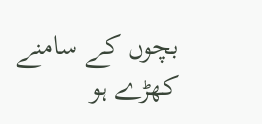بچوں کے سامنے کھڑے ہو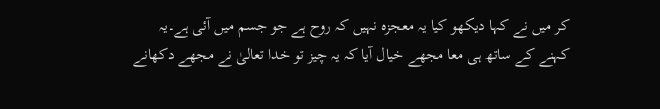کر میں نے کہا دیکھو کیا یہ معجزہ نہیں کہ روح ہے جو جسم میں آئی ہے۔یہ کہنے کے ساتھ ہی معا مجھے خیال آیا کہ یہ چیز تو خدا تعالیٰ نے مجھے دکھانے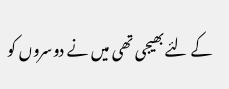کے لئے بھیجی تھی میں نے دوسروں کو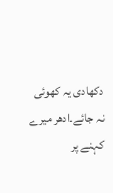دکھادی یہ کھوئی نہ جائے۔ادھر میرے کہنے پر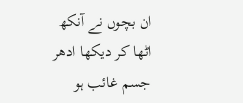ان بچوں نے آنکھ اٹھا کر دیکھا ادھر جسم غائب ہو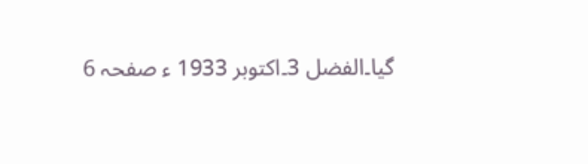گیا۔الفضل 3۔اکتوبر 1933 ء صفحہ 6